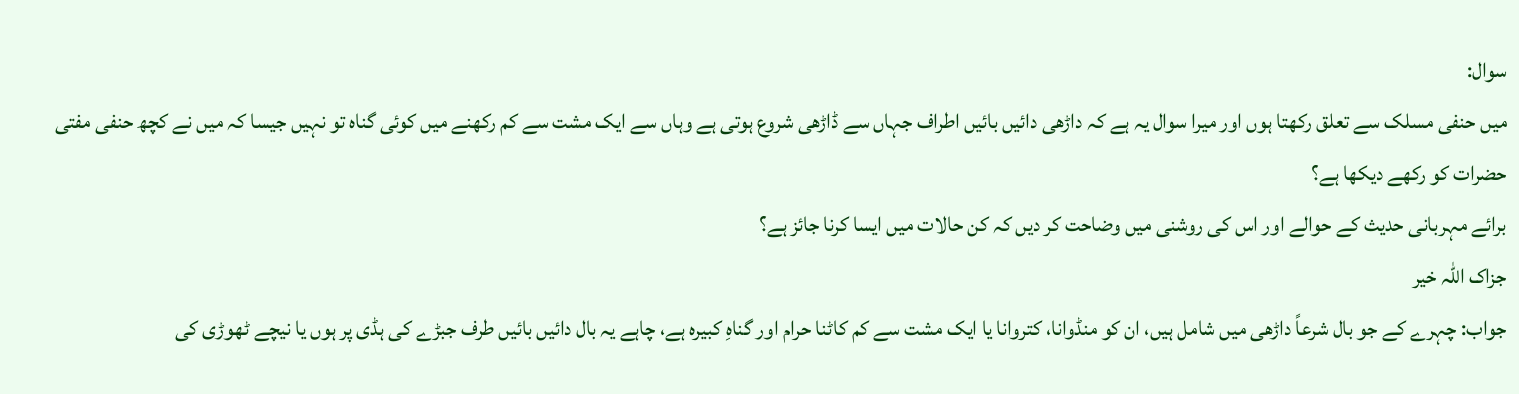سوال:
میں حنفی مسلک سے تعلق رکھتا ہوں اور میرا سوال یہ ہے کہ داڑھی دائیں بائیں اطراف جہاں سے ڈاڑھی شروع ہوتی ہے وہاں سے ایک مشت سے کم رکھنے میں کوئی گناہ تو نہیں جیسا کہ میں نے کچھ حنفی مفتی حضرات کو رکھے دیکھا ہے؟
برائے مہربانی حدیث کے حوالے اور اس کی روشنی میں وضاحت کر دیں کہ کن حالات میں ایسا کرنا جائز ہے؟
جزاک اللہ خیر
جواب: چہرے کے جو بال شرعاً داڑھی میں شامل ہیں، ان کو منڈوانا، کتروانا یا ایک مشت سے کم کاٹنا حرام اور گناہِ کبیرہ ہے، چاہے یہ بال دائیں بائیں طرف جبڑے کی ہڈی پر ہوں یا نیچے ٹھوڑی کی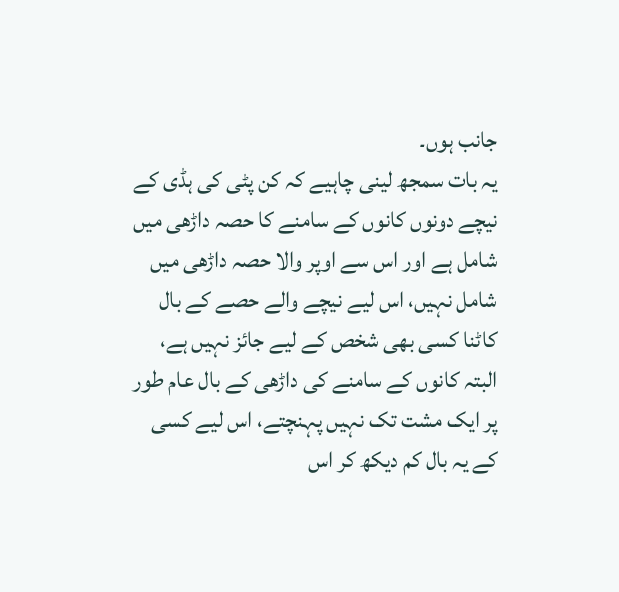جانب ہوں۔
یہ بات سمجھ لینی چاہیے کہ کن پٹی کی ہڈی کے نیچے دونوں کانوں کے سامنے کا حصہ داڑھی میں شامل ہے اور اس سے اوپر والا حصہ داڑھی میں شامل نہیں، اس لیے نیچے والے حصے کے بال کاٹنا کسی بھی شخص کے لیے جائز نہیں ہے، البتہ کانوں کے سامنے کی داڑھی کے بال عام طور پر ایک مشت تک نہیں پہنچتے، اس لیے کسی کے یہ بال کم دیکھ کر اس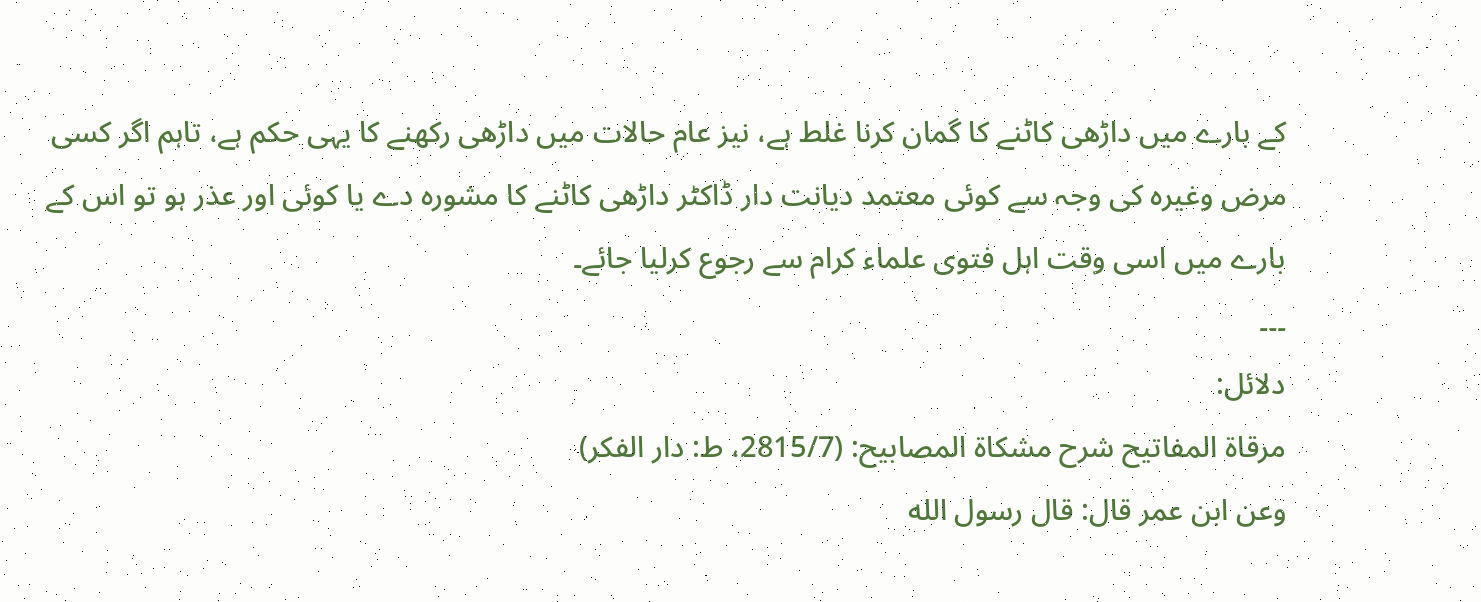کے بارے میں داڑھی کاٹنے کا گمان کرنا غلط ہے، نیز عام حالات میں داڑھی رکھنے کا یہی حکم ہے، تاہم اگر کسی مرض وغیرہ کی وجہ سے کوئی معتمد دیانت دار ڈاکٹر داڑھی کاٹنے کا مشورہ دے یا کوئی اور عذر ہو تو اس کے بارے میں اسی وقت اہل فتوی علماء کرام سے رجوع کرلیا جائے۔
۔۔۔
دلائل:
مرقاة المفاتيح شرح مشكاة المصابيح: (2815/7، ط: دار الفكر)
وعن ابن عمر قال: قال رسول الله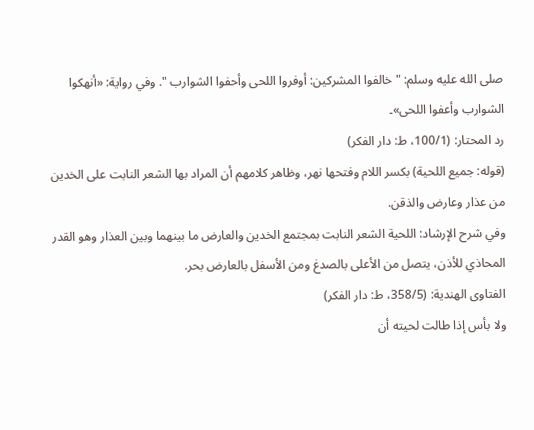صلى الله عليه وسلم: " خالفوا المشركين: أوفروا اللحى وأحفوا الشوارب ". وفي رواية: «أنهكوا الشوارب وأعفوا اللحى»۔
رد المحتار: (100/1، ط: دار الفكر)
(قوله: جميع اللحية) بكسر اللام وفتحها نهر، وظاهر كلامهم أن المراد بها الشعر النابت على الخدين من عذار وعارض والذقن.
وفي شرح الإرشاد: اللحية الشعر النابت بمجتمع الخدين والعارض ما بينهما وبين العذار وهو القدر المحاذي للأذن، يتصل من الأعلى بالصدغ ومن الأسفل بالعارض بحر.
الفتاوى الهندية: (358/5، ط: دار الفكر)
ولا بأس إذا طالت لحيته أن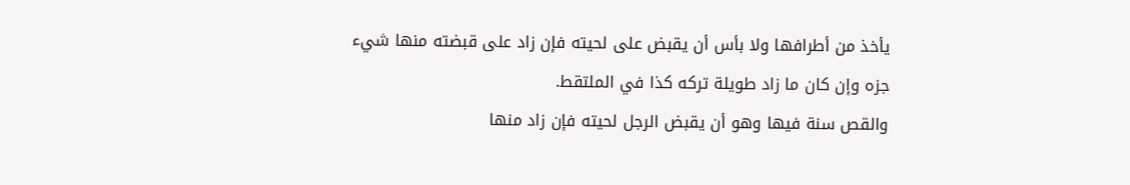يأخذ من أطرافها ولا بأس أن يقبض على لحيته فإن زاد على قبضته منها شيء جزه وإن كان ما زاد طويلة تركه كذا في الملتقط.
والقص سنة فيها وهو أن يقبض الرجل لحيته فإن زاد منها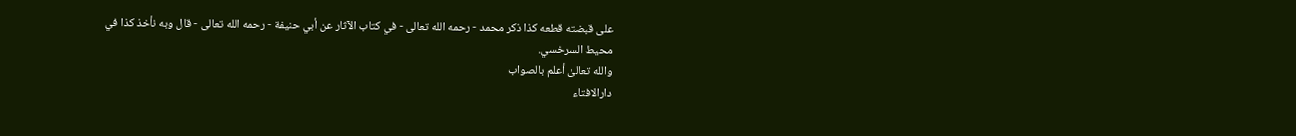على قبضته قطعه كذا ذكر محمد - رحمه الله تعالى - في كتاب الآثار عن أبي حنيفة - رحمه الله تعالى - قال وبه نأخذ كذا في محيط السرخسي.
والله تعالىٰ أعلم بالصواب
دارالافتاء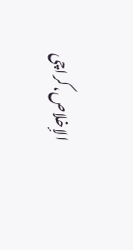الإخلاص،کراچی